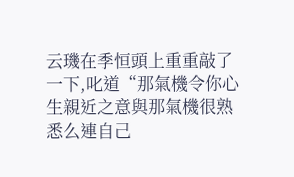云璣在季恒頭上重重敲了一下,叱道“那氣機令你心生親近之意與那氣機很熟悉么連自己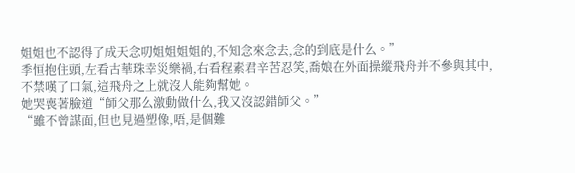姐姐也不認得了成天念叨姐姐姐姐的,不知念來念去,念的到底是什么。”
季恒抱住頭,左看古華珠幸災樂禍,右看程素君辛苦忍笑,喬娘在外面操縱飛舟并不參與其中,不禁嘆了口氣,這飛舟之上就沒人能夠幫她。
她哭喪著臉道“師父那么激動做什么,我又沒認錯師父。”
“雖不曾謀面,但也見過塑像,唔,是個難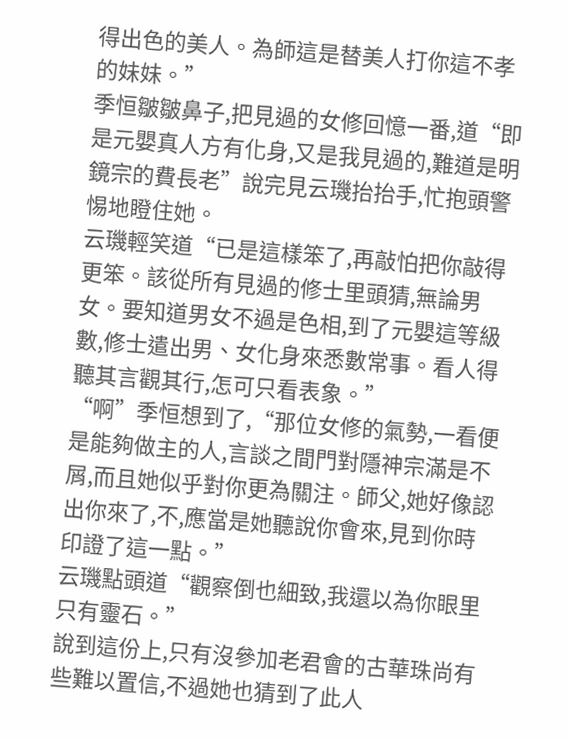得出色的美人。為師這是替美人打你這不孝的妹妹。”
季恒皺皺鼻子,把見過的女修回憶一番,道“即是元嬰真人方有化身,又是我見過的,難道是明鏡宗的費長老”說完見云璣抬抬手,忙抱頭警惕地瞪住她。
云璣輕笑道“已是這樣笨了,再敲怕把你敲得更笨。該從所有見過的修士里頭猜,無論男女。要知道男女不過是色相,到了元嬰這等級數,修士遣出男、女化身來悉數常事。看人得聽其言觀其行,怎可只看表象。”
“啊”季恒想到了,“那位女修的氣勢,一看便是能夠做主的人,言談之間門對隱神宗滿是不屑,而且她似乎對你更為關注。師父,她好像認出你來了,不,應當是她聽說你會來,見到你時印證了這一點。”
云璣點頭道“觀察倒也細致,我還以為你眼里只有靈石。”
說到這份上,只有沒參加老君會的古華珠尚有些難以置信,不過她也猜到了此人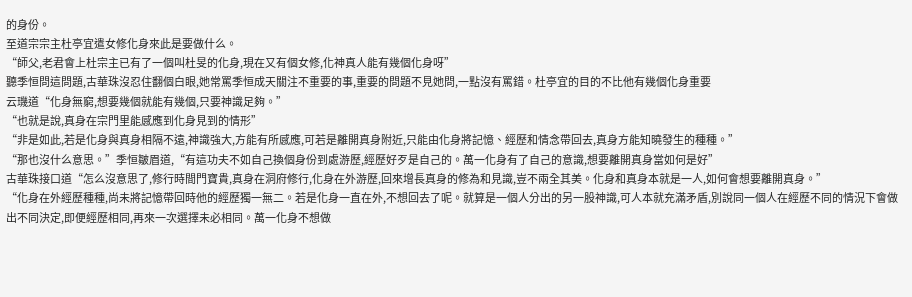的身份。
至道宗宗主杜亭宜遣女修化身來此是要做什么。
“師父,老君會上杜宗主已有了一個叫杜旻的化身,現在又有個女修,化神真人能有幾個化身呀”
聽季恒問這問題,古華珠沒忍住翻個白眼,她常罵季恒成天關注不重要的事,重要的問題不見她問,一點沒有罵錯。杜亭宜的目的不比他有幾個化身重要
云璣道“化身無窮,想要幾個就能有幾個,只要神識足夠。”
“也就是說,真身在宗門里能感應到化身見到的情形”
“非是如此,若是化身與真身相隔不遠,神識強大,方能有所感應,可若是離開真身附近,只能由化身將記憶、經歷和情念帶回去,真身方能知曉發生的種種。”
“那也沒什么意思。”季恒皺眉道,“有這功夫不如自己換個身份到處游歷,經歷好歹是自己的。萬一化身有了自己的意識,想要離開真身當如何是好”
古華珠接口道“怎么沒意思了,修行時間門寶貴,真身在洞府修行,化身在外游歷,回來增長真身的修為和見識,豈不兩全其美。化身和真身本就是一人,如何會想要離開真身。”
“化身在外經歷種種,尚未將記憶帶回時他的經歷獨一無二。若是化身一直在外,不想回去了呢。就算是一個人分出的另一股神識,可人本就充滿矛盾,別說同一個人在經歷不同的情況下會做出不同決定,即便經歷相同,再來一次選擇未必相同。萬一化身不想做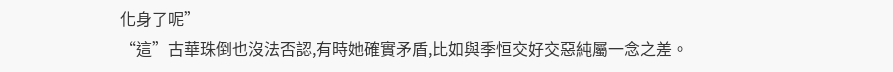化身了呢”
“這”古華珠倒也沒法否認,有時她確實矛盾,比如與季恒交好交惡純屬一念之差。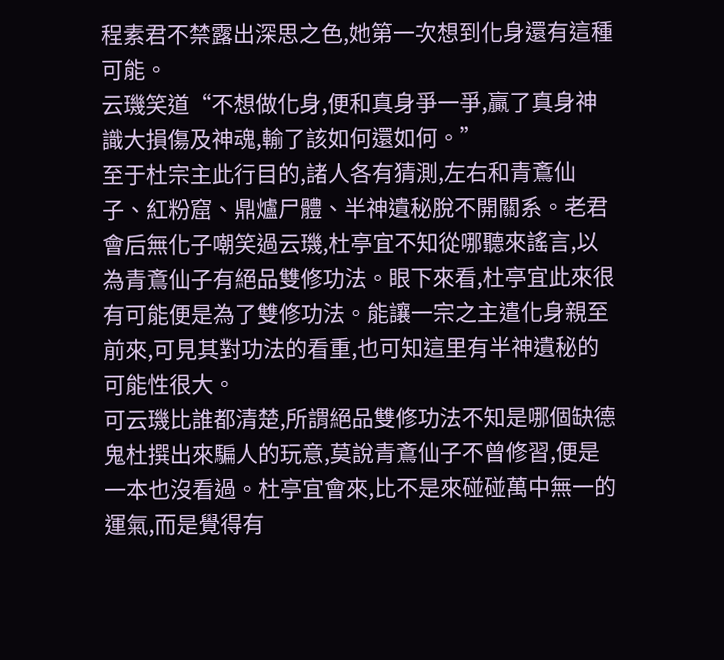程素君不禁露出深思之色,她第一次想到化身還有這種可能。
云璣笑道“不想做化身,便和真身爭一爭,贏了真身神識大損傷及神魂,輸了該如何還如何。”
至于杜宗主此行目的,諸人各有猜測,左右和青鴍仙子、紅粉窟、鼎爐尸體、半神遺秘脫不開關系。老君會后無化子嘲笑過云璣,杜亭宜不知從哪聽來謠言,以為青鴍仙子有絕品雙修功法。眼下來看,杜亭宜此來很有可能便是為了雙修功法。能讓一宗之主遣化身親至前來,可見其對功法的看重,也可知這里有半神遺秘的可能性很大。
可云璣比誰都清楚,所謂絕品雙修功法不知是哪個缺德鬼杜撰出來騙人的玩意,莫說青鴍仙子不曾修習,便是一本也沒看過。杜亭宜會來,比不是來碰碰萬中無一的運氣,而是覺得有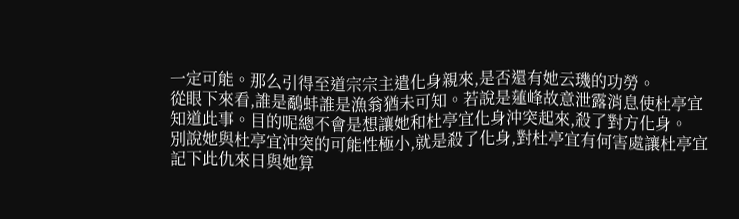一定可能。那么引得至道宗宗主遣化身親來,是否還有她云璣的功勞。
從眼下來看,誰是鷸蚌誰是漁翁猶未可知。若說是蓮峰故意泄露消息使杜亭宜知道此事。目的呢總不會是想讓她和杜亭宜化身沖突起來,殺了對方化身。
別說她與杜亭宜沖突的可能性極小,就是殺了化身,對杜亭宜有何害處讓杜亭宜記下此仇來日與她算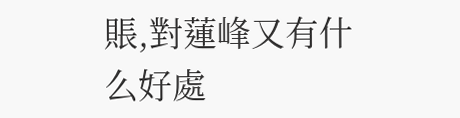賬,對蓮峰又有什么好處